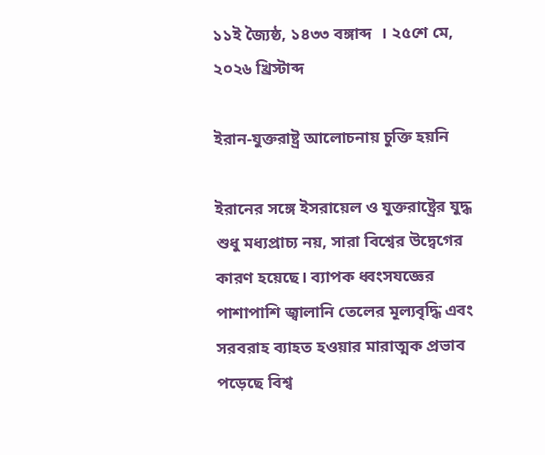১১ই জ্যৈষ্ঠ, ১৪৩৩ বঙ্গাব্দ  । ২৫শে মে, ২০২৬ খ্রিস্টাব্দ

ইরান-যুক্তরাষ্ট্র আলোচনায় চুক্তি হয়নি

ইরানের সঙ্গে ইসরায়েল ও যুক্তরাষ্ট্রের যুদ্ধ শুধু মধ্যপ্রাচ্য নয়, সারা বিশ্বের উদ্বেগের কারণ হয়েছে। ব্যাপক ধ্বংসযজ্ঞের পাশাপাশি জ্বালানি তেলের মূল্যবৃদ্ধি এবং সরবরাহ ব্যাহত হওয়ার মারাত্মক প্রভাব পড়েছে বিশ্ব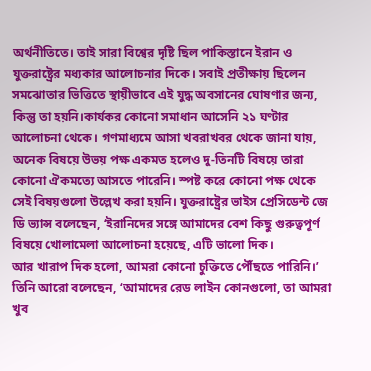অর্থনীতিতে। তাই সারা বিশ্বের দৃষ্টি ছিল পাকিস্তানে ইরান ও যুক্তরাষ্ট্রের মধ্যকার আলোচনার দিকে। সবাই প্রতীক্ষায় ছিলেন সমঝোতার ভিত্তিতে স্থায়ীভাবে এই যুদ্ধ অবসানের ঘোষণার জন্য, কিন্তু তা হয়নি।কার্যকর কোনো সমাধান আসেনি ২১ ঘণ্টার আলোচনা থেকে। গণমাধ্যমে আসা খবরাখবর থেকে জানা যায়, অনেক বিষয়ে উভয় পক্ষ একমত হলেও দু-তিনটি বিষয়ে তারা কোনো ঐকমত্যে আসতে পারেনি। স্পষ্ট করে কোনো পক্ষ থেকে সেই বিষয়গুলো উল্লেখ করা হয়নি। যুক্তরাষ্ট্রের ভাইস প্রেসিডেন্ট জে ডি ভ্যান্স বলেছেন, ‘ইরানিদের সঙ্গে আমাদের বেশ কিছু গুরুত্বপূর্ণ বিষয়ে খোলামেলা আলোচনা হয়েছে, এটি ভালো দিক।
আর খারাপ দিক হলো, আমরা কোনো চুক্তিতে পৌঁছতে পারিনি।’ তিনি আরো বলেছেন, ‘আমাদের রেড লাইন কোনগুলো, তা আমরা খুব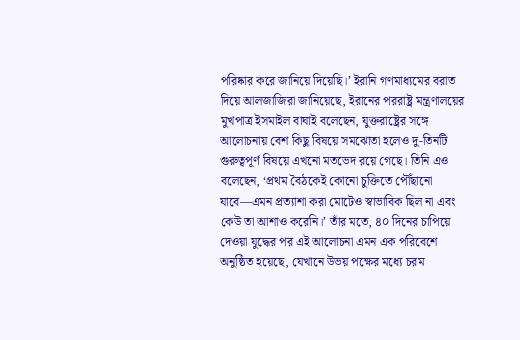পরিষ্কার করে জানিয়ে দিয়েছি।’ ইরানি গণমাধ্যমের বরাত দিয়ে আলজাজিরা জানিয়েছে, ইরানের পররাষ্ট্র মন্ত্রণালয়ের মুখপাত্র ইসমাইল বাঘাই বলেছেন, যুক্তরাষ্ট্রের সঙ্গে আলোচনায় বেশ কিছু বিষয়ে সমঝোতা হলেও দু-তিনটি গুরুত্বপূর্ণ বিষয়ে এখনো মতভেদ রয়ে গেছে। তিনি এও বলেছেন, ‘প্রথম বৈঠকেই কোনো চুক্তিতে পৌঁছানো যাবে—এমন প্রত্যাশা করা মোটেও স্বাভাবিক ছিল না এবং কেউ তা আশাও করেনি।’ তাঁর মতে, ৪০ দিনের চাপিয়ে দেওয়া যুদ্ধের পর এই আলোচনা এমন এক পরিবেশে অনুষ্ঠিত হয়েছে, যেখানে উভয় পক্ষের মধ্যে চরম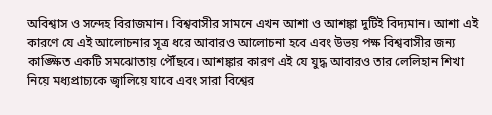অবিশ্বাস ও সন্দেহ বিরাজমান। বিশ্ববাসীর সামনে এখন আশা ও আশঙ্কা দুটিই বিদ্যমান। আশা এই কারণে যে এই আলোচনার সূত্র ধরে আবারও আলোচনা হবে এবং উভয় পক্ষ বিশ্ববাসীর জন্য কাঙ্ক্ষিত একটি সমঝোতায় পৌঁছবে। আশঙ্কার কারণ এই যে যুদ্ধ আবারও তার লেলিহান শিখা নিয়ে মধ্যপ্রাচ্যকে জ্বালিয়ে যাবে এবং সারা বিশ্বের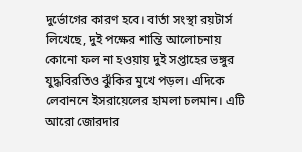দুর্ভোগের কারণ হবে। বার্তা সংস্থা রয়টার্স লিখেছে, দুই পক্ষের শান্তি আলোচনায় কোনো ফল না হওয়ায় দুই সপ্তাহের ভঙ্গুর যুদ্ধবিরতিও ঝুঁকির মুখে পড়ল। এদিকে লেবাননে ইসরায়েলের হামলা চলমান। এটি আরো জোরদার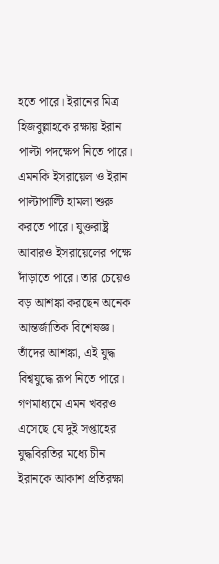হতে পারে। ইরানের মিত্র হিজবুল্লাহকে রক্ষায় ইরান পাল্টা পদক্ষেপ নিতে পারে। এমনকি ইসরায়েল ও ইরান পাল্টাপাল্টি হামলা শুরু করতে পারে। যুক্তরাষ্ট্র আবারও ইসরায়েলের পক্ষে দাঁড়াতে পারে। তার চেয়েও বড় আশঙ্কা করছেন অনেক আন্তর্জাতিক বিশেষজ্ঞ। তাঁদের আশঙ্কা, এই যুদ্ধ বিশ্বযুদ্ধে রূপ নিতে পারে। গণমাধ্যমে এমন খবরও এসেছে যে দুই সপ্তাহের যুদ্ধবিরতির মধ্যে চীন ইরানকে আকাশ প্রতিরক্ষা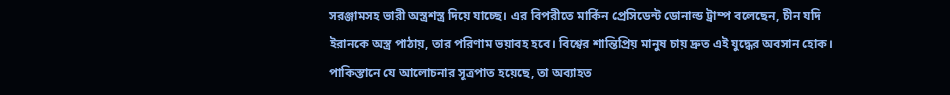সরঞ্জামসহ ভারী অস্ত্রশস্ত্র দিয়ে যাচ্ছে। এর বিপরীতে মার্কিন প্রেসিডেন্ট ডোনাল্ড ট্রাম্প বলেছেন, চীন যদি ইরানকে অস্ত্র পাঠায়, তার পরিণাম ভয়াবহ হবে। বিশ্বের শান্তিপ্রিয় মানুষ চায় দ্রুত এই যুদ্ধের অবসান হোক। পাকিস্তানে যে আলোচনার সূত্রপাত হয়েছে, তা অব্যাহত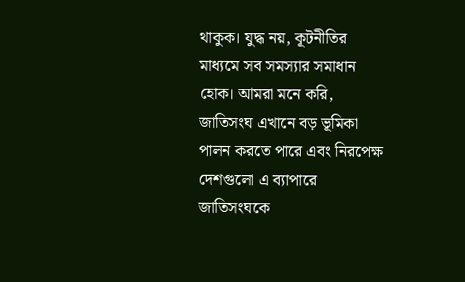থাকুক। যুদ্ধ নয়, কূটনীতির মাধ্যমে সব সমস্যার সমাধান হোক। আমরা মনে করি, জাতিসংঘ এখানে বড় ভূমিকা পালন করতে পারে এবং নিরপেক্ষ দেশগুলো এ ব্যাপারে জাতিসংঘকে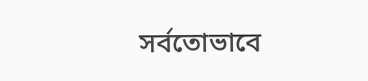সর্বতোভাবে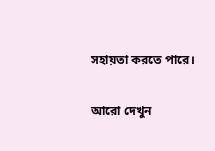সহায়তা করতে পারে।

আরো দেখুন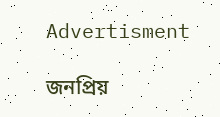Advertisment

জনপ্রিয়